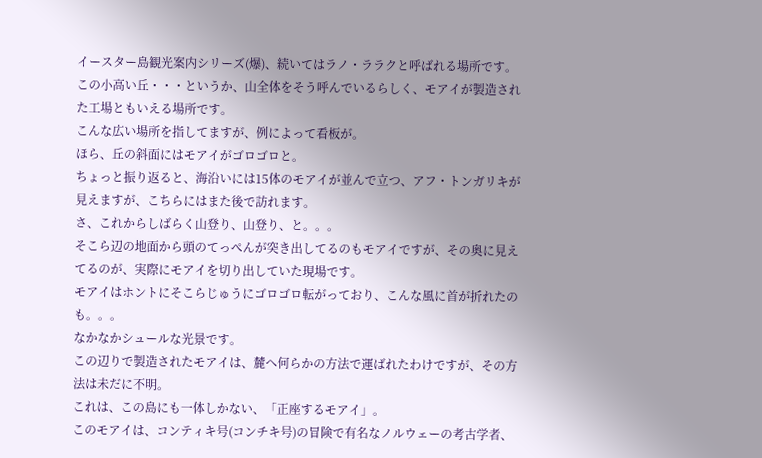イースター島観光案内シリーズ(爆)、続いてはラノ・ララクと呼ばれる場所です。
この小高い丘・・・というか、山全体をそう呼んでいるらしく、モアイが製造された工場ともいえる場所です。
こんな広い場所を指してますが、例によって看板が。
ほら、丘の斜面にはモアイがゴロゴロと。
ちょっと振り返ると、海沿いには15体のモアイが並んで立つ、アフ・トンガリキが見えますが、こちらにはまた後で訪れます。
さ、これからしばらく山登り、山登り、と。。。
そこら辺の地面から頭のてっぺんが突き出してるのもモアイですが、その奥に見えてるのが、実際にモアイを切り出していた現場です。
モアイはホントにそこらじゅうにゴロゴロ転がっており、こんな風に首が折れたのも。。。
なかなかシュールな光景です。
この辺りで製造されたモアイは、麓へ何らかの方法で運ばれたわけですが、その方法は未だに不明。
これは、この島にも一体しかない、「正座するモアイ」。
このモアイは、コンティキ号(コンチキ号)の冒険で有名なノルウェーの考古学者、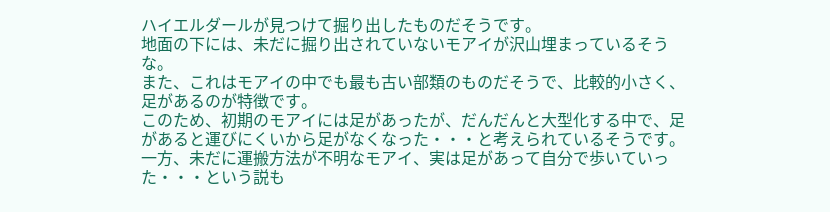ハイエルダールが見つけて掘り出したものだそうです。
地面の下には、未だに掘り出されていないモアイが沢山埋まっているそうな。
また、これはモアイの中でも最も古い部類のものだそうで、比較的小さく、足があるのが特徴です。
このため、初期のモアイには足があったが、だんだんと大型化する中で、足があると運びにくいから足がなくなった・・・と考えられているそうです。
一方、未だに運搬方法が不明なモアイ、実は足があって自分で歩いていった・・・という説も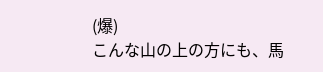(爆)
こんな山の上の方にも、馬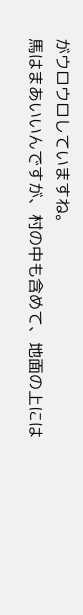がウロウロしていますね。
馬はまあいいんですが、村の中も含めて、地面の上には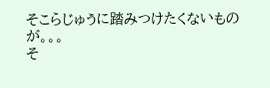そこらじゅうに踏みつけたくないものが。。。
そ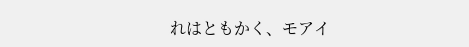れはともかく、モアイ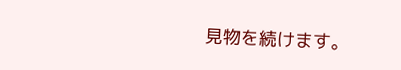見物を続けます。